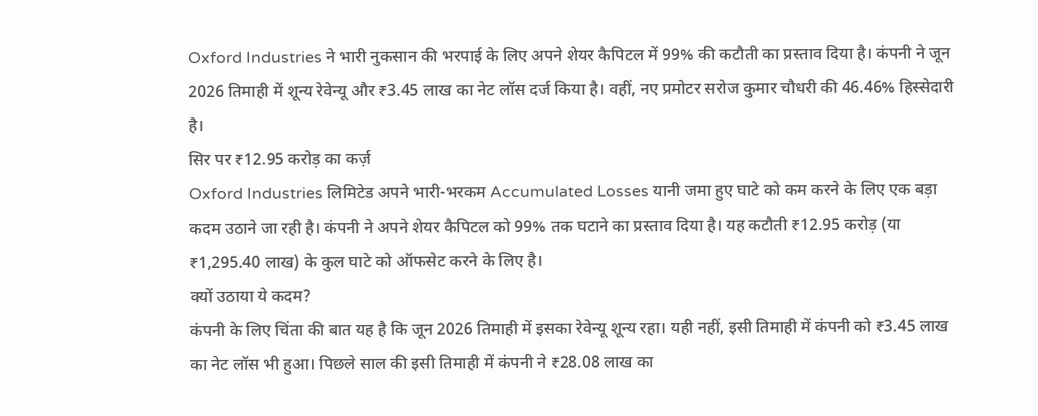Oxford Industries ने भारी नुकसान की भरपाई के लिए अपने शेयर कैपिटल में 99% की कटौती का प्रस्ताव दिया है। कंपनी ने जून 2026 तिमाही में शून्य रेवेन्यू और ₹3.45 लाख का नेट लॉस दर्ज किया है। वहीं, नए प्रमोटर सरोज कुमार चौधरी की 46.46% हिस्सेदारी है।
सिर पर ₹12.95 करोड़ का कर्ज़
Oxford Industries लिमिटेड अपने भारी-भरकम Accumulated Losses यानी जमा हुए घाटे को कम करने के लिए एक बड़ा कदम उठाने जा रही है। कंपनी ने अपने शेयर कैपिटल को 99% तक घटाने का प्रस्ताव दिया है। यह कटौती ₹12.95 करोड़ (या ₹1,295.40 लाख) के कुल घाटे को ऑफसेट करने के लिए है।
क्यों उठाया ये कदम?
कंपनी के लिए चिंता की बात यह है कि जून 2026 तिमाही में इसका रेवेन्यू शून्य रहा। यही नहीं, इसी तिमाही में कंपनी को ₹3.45 लाख का नेट लॉस भी हुआ। पिछले साल की इसी तिमाही में कंपनी ने ₹28.08 लाख का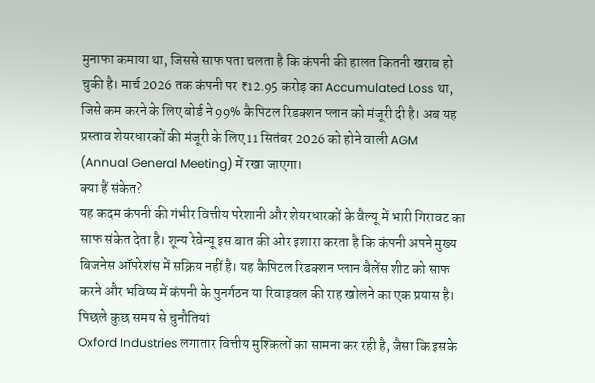मुनाफा कमाया था, जिससे साफ पता चलता है कि कंपनी की हालत कितनी खराब हो चुकी है। मार्च 2026 तक कंपनी पर ₹12.95 करोड़ का Accumulated Loss था, जिसे कम करने के लिए बोर्ड ने 99% कैपिटल रिडक्शन प्लान को मंजूरी दी है। अब यह प्रस्ताव शेयरधारकों की मंजूरी के लिए 11 सितंबर 2026 को होने वाली AGM (Annual General Meeting) में रखा जाएगा।
क्या हैं संकेत?
यह कदम कंपनी की गंभीर वित्तीय परेशानी और शेयरधारकों के वैल्यू में भारी गिरावट का साफ संकेत देता है। शून्य रेवेन्यू इस बात की ओर इशारा करता है कि कंपनी अपने मुख्य बिजनेस ऑपरेशंस में सक्रिय नहीं है। यह कैपिटल रिडक्शन प्लान बैलेंस शीट को साफ करने और भविष्य में कंपनी के पुनर्गठन या रिवाइवल की राह खोलने का एक प्रयास है।
पिछले कुछ समय से चुनौतियां
Oxford Industries लगातार वित्तीय मुश्किलों का सामना कर रही है, जैसा कि इसके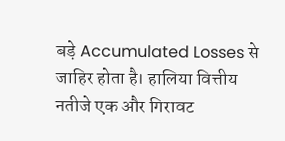बड़े Accumulated Losses से जाहिर होता है। हालिया वित्तीय नतीजे एक और गिरावट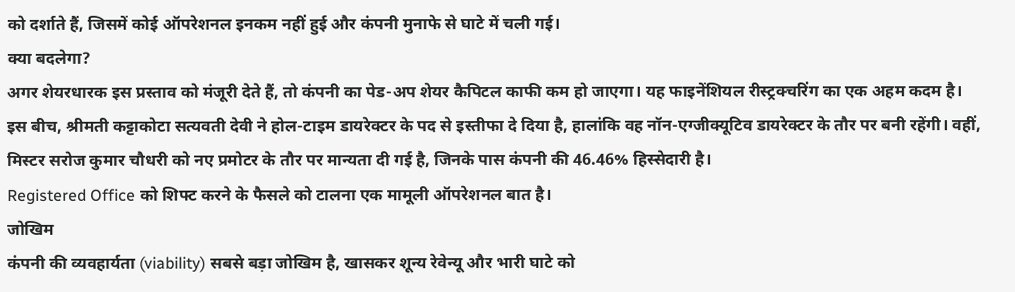को दर्शाते हैं, जिसमें कोई ऑपरेशनल इनकम नहीं हुई और कंपनी मुनाफे से घाटे में चली गई।
क्या बदलेगा?
अगर शेयरधारक इस प्रस्ताव को मंजूरी देते हैं, तो कंपनी का पेड-अप शेयर कैपिटल काफी कम हो जाएगा। यह फाइनेंशियल रीस्ट्रक्चरिंग का एक अहम कदम है।
इस बीच, श्रीमती कट्टाकोटा सत्यवती देवी ने होल-टाइम डायरेक्टर के पद से इस्तीफा दे दिया है, हालांकि वह नॉन-एग्जीक्यूटिव डायरेक्टर के तौर पर बनी रहेंगी। वहीं, मिस्टर सरोज कुमार चौधरी को नए प्रमोटर के तौर पर मान्यता दी गई है, जिनके पास कंपनी की 46.46% हिस्सेदारी है।
Registered Office को शिफ्ट करने के फैसले को टालना एक मामूली ऑपरेशनल बात है।
जोखिम
कंपनी की व्यवहार्यता (viability) सबसे बड़ा जोखिम है, खासकर शून्य रेवेन्यू और भारी घाटे को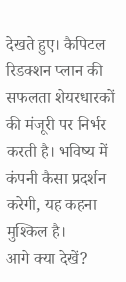देखते हुए। कैपिटल रिडक्शन प्लान की सफलता शेयरधारकों की मंजूरी पर निर्भर करती है। भविष्य में कंपनी कैसा प्रदर्शन करेगी, यह कहना मुश्किल है।
आगे क्या देखें?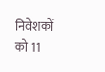निवेशकों को 11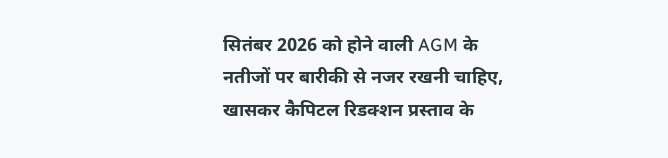सितंबर 2026 को होने वाली AGM के नतीजों पर बारीकी से नजर रखनी चाहिए, खासकर कैपिटल रिडक्शन प्रस्ताव के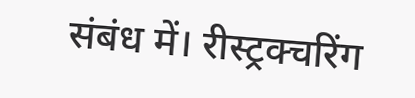संबंध में। रीस्ट्रक्चरिंग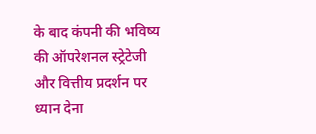के बाद कंपनी की भविष्य की ऑपरेशनल स्ट्रेटेजी और वित्तीय प्रदर्शन पर ध्यान देना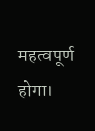महत्वपूर्ण होगा।